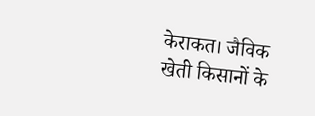केराकत। जैविक खेती किसानों के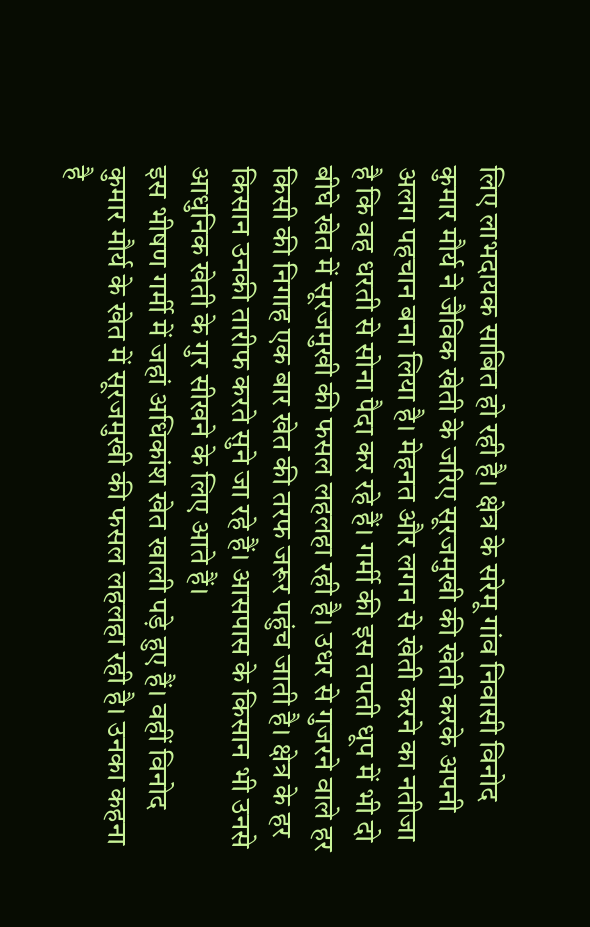लिए लाभदायक साबित हो रही है। क्षेत्र के सरेमू गांव निवासी विनोद कुमार मौर्य ने जैविक खेती के जरिए सूरजमुखी की खेती करके अपनी अलग पहचान बना लिया है। मेहनत और लगन से खेती करने का नतीजा है कि वह धरती से सोना पैदा कर रहे हैं। गर्मी की इस तपती धूप में भी दो बीघे खेत में सूरजमुखी की फसल लहलहा रही है। उधर से गुजरने वाले हर किसी की निगाह एक बार खेत की तरफ जरूर पहुंच जाती है। क्षेत्र के हर किसान उनकी तारीफ करते सुने जा रहे हैं। आसपास के किसान भी उनसे आधुनिक खेती के गुर सीखने के लिए आते हैं।
इस भीषण गर्मी में जहां अधिकांश खेत खाली पड़े हुए हैं। वहीं विनोद कुमार मौर्य के खेत में सूरजमुखी की फसल लहलहा रही है। उनका कहना है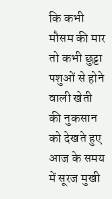कि कभी मौसम की मार तो कभी छुट्टा पशुओं से होने वाली खेती की नुकसान को देखते हुए आज के समय में सूरज मुखी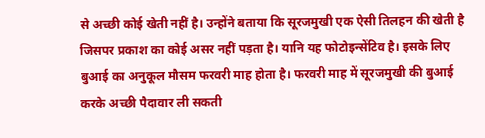से अच्छी कोई खेती नहीं है। उन्होंने बताया कि सूरजमुखी एक ऐसी तिलहन की खेती है जिसपर प्रकाश का कोई असर नहीं पड़ता है। यानि यह फोटोइन्सेंटिव है। इसके लिए बुआई का अनुकूल मौसम फरवरी माह होता है। फरवरी माह में सूरजमुखी की बुआई करके अच्छी पैदावार ली सकती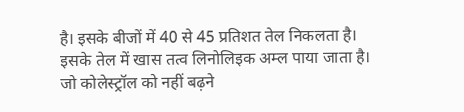है। इसके बीजों में 40 से 45 प्रतिशत तेल निकलता है। इसके तेल में खास तत्व लिनोलिइक अम्ल पाया जाता है। जो कोलेस्ट्रॉल को नहीं बढ़ने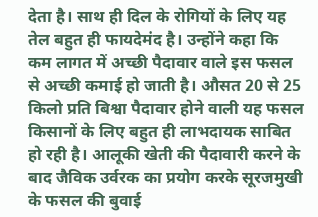देता है। साथ ही दिल के रोगियों के लिए यह तेल बहुत ही फायदेमंद है। उन्होंने कहा कि कम लागत में अच्छी पैदावार वाले इस फसल से अच्छी कमाई हो जाती है। औसत 20 से 25 किलो प्रति बिश्वा पैदावार होने वाली यह फसल किसानों के लिए बहुत ही लाभदायक साबित हो रही है। आलूकी खेती की पैदावारी करने के बाद जैविक उर्वरक का प्रयोग करके सूरजमुखी के फसल की बुवाई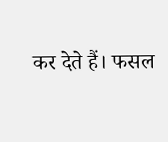कर देते हैं। फसल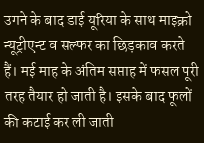उगने के बाद डाई यूरिया के साथ माइक्रो न्यूट्रीएन्ट व सल्फर का छिड़काव करते हैं। मई माह के अंतिम सप्ताह में फसल पूरी तरह तैयार हो जाती है। इसके बाद फूलों की कटाई कर ली जाती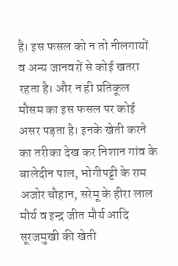है। इस फसल को न तो नीलगायों व अन्य जानवरों से कोई खतरा रहता है। और न ही प्रतिकूल मौसम का इस फसल पर कोई असर पड़ता है। इनके खेती करने का तरीका देख कर निशान गांव के बालेदीन पाल, भोगीपट्टी के राम अजोर चौहान, सरेमू के हीरा लाल मौर्य व इन्द्र जीत मौर्य आदि सूरजमुखी की खेती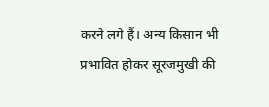करने लगे हैं। अन्य किसान भी प्रभावित होकर सूरजमुखी की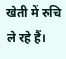खेती में रुचि ले रहे हैं।